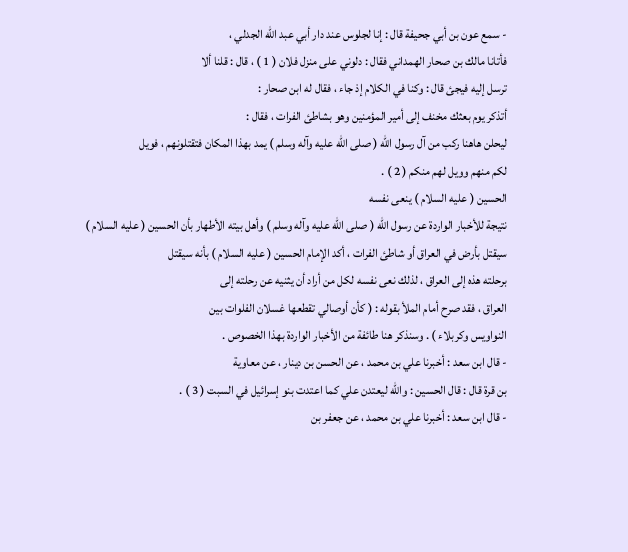- سمع عون بن أبي جحيفة قال : إنا لجلوس عند دار أبي عبد الله الجدلي ،
فأتانا مالك بن صحار الهمداني فقال : دلوني على منزل فلان ( 1 ) ، قال : قلنا ألا
ترسل إليه فيجئ قال : وكنا في الكلام إذ جاء ، فقال له ابن صحار :
أتذكر يوم بعثك مخنف إلى أمير المؤمنين وهو بشاطئ الفرات ، فقال :
ليحلن هاهنا ركب من آل رسول الله ( صلى الله عليه وآله وسلم ) يمد بهذا المكان فتقتلونهم ، فويل
لكم منهم وويل لهم منكم ( 2 ) .
الحسين ( عليه السلام ) ينعى نفسه
نتيجة للأخبار الواردة عن رسول الله ( صلى الله عليه وآله وسلم ) وأهل بيته الأطهار بأن الحسين ( عليه السلام )
سيقتل بأرض في العراق أو شاطئ الفرات ، أكد الإمام الحسين ( عليه السلام ) بأنه سيقتل
برحلته هذه إلى العراق ، لذلك نعى نفسه لكل من أراد أن يثنيه عن رحلته إلى
العراق ، فقد صرح أمام الملأ بقوله : ( كأن أوصالي تقطعها غسلان الفلوات بين
النواويس وكربلاء ) . وسنذكر هنا طائفة من الأخبار الواردة بهذا الخصوص .
- قال ابن سعد : أخبرنا علي بن محمد ، عن الحسن بن دينار ، عن معاوية
بن قرة قال : قال الحسين : والله ليعتدن علي كما اعتدت بنو إسرائيل في السبت ( 3 ) .
- قال ابن سعد : أخبرنا علي بن محمد ، عن جعفر بن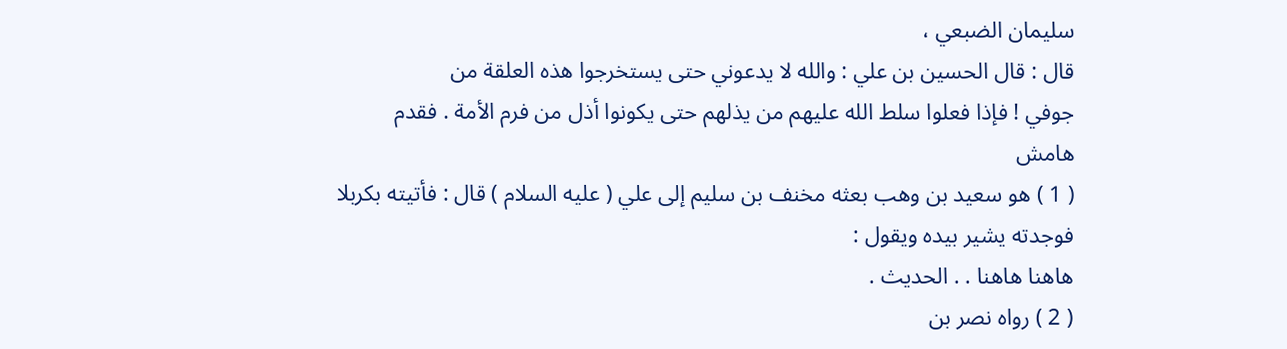سليمان الضبعي ،
قال : قال الحسين بن علي : والله لا يدعوني حتى يستخرجوا هذه العلقة من
جوفي ! فإذا فعلوا سلط الله عليهم من يذلهم حتى يكونوا أذل من فرم الأمة . فقدم
هامش
( 1 ) هو سعيد بن وهب بعثه مخنف بن سليم إلى علي ( عليه السلام ) قال : فأتيته بكربلا فوجدته يشير بيده ويقول :
هاهنا هاهنا . . الحديث .
( 2 ) رواه نصر بن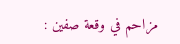مزاحم في وقعة صفين :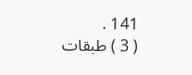141 .
( 3 ) طبقات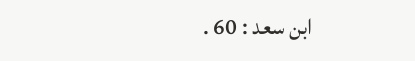ابن سعد : 60 .